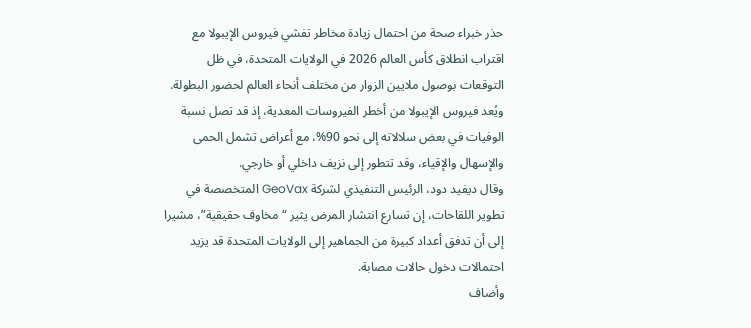حذر خبراء صحة من احتمال زيادة مخاطر تفشي فيروس الإيبولا مع اقتراب انطلاق كأس العالم 2026 في الولايات المتحدة، في ظل التوقعات بوصول ملايين الزوار من مختلف أنحاء العالم لحضور البطولة.
ويُعد فيروس الإيبولا من أخطر الفيروسات المعدية، إذ قد تصل نسبة الوفيات في بعض سلالاته إلى نحو 90%، مع أعراض تشمل الحمى والإسهال والإقياء، وقد تتطور إلى نزيف داخلي أو خارجي.
وقال ديفيد دود، الرئيس التنفيذي لشركة GeoVax المتخصصة في تطوير اللقاحات، إن تسارع انتشار المرض يثير “مخاوف حقيقية”، مشيرا إلى أن تدفق أعداد كبيرة من الجماهير إلى الولايات المتحدة قد يزيد احتمالات دخول حالات مصابة.
وأضاف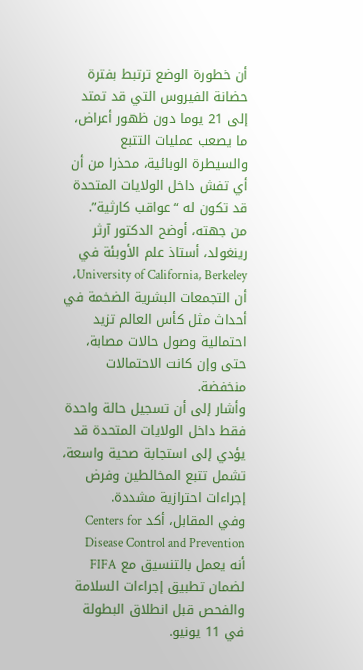أن خطورة الوضع ترتبط بفترة حضانة الفيروس التي قد تمتد إلى 21 يوما دون ظهور أعراض، ما يصعب عمليات التتبع والسيطرة الوبائية، محذرا من أن أي تفش داخل الولايات المتحدة قد تكون له “عواقب كارثية”.
من جهته، أوضح الدكتور آرثر رينغولد، أستاذ علم الأوبئة في University of California, Berkeley، أن التجمعات البشرية الضخمة في أحداث مثل كأس العالم تزيد احتمالية وصول حالات مصابة، حتى وإن كانت الاحتمالات منخفضة.
وأشار إلى أن تسجيل حالة واحدة فقط داخل الولايات المتحدة قد يؤدي إلى استجابة صحية واسعة، تشمل تتبع المخالطين وفرض إجراءات احترازية مشددة.
وفي المقابل، أكد Centers for Disease Control and Prevention أنه يعمل بالتنسيق مع FIFA لضمان تطبيق إجراءات السلامة والفحص قبل انطلاق البطولة في 11 يونيو.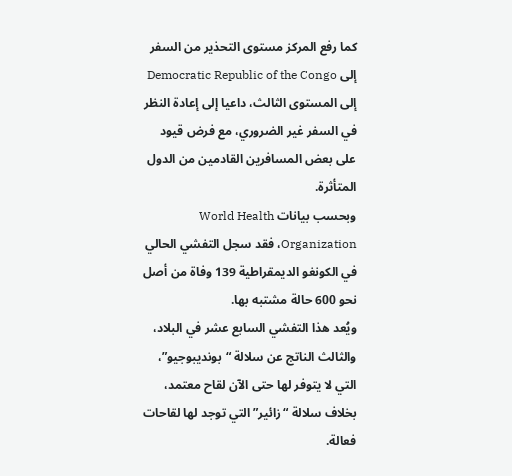كما رفع المركز مستوى التحذير من السفر إلى Democratic Republic of the Congo إلى المستوى الثالث، داعيا إلى إعادة النظر في السفر غير الضروري، مع فرض قيود على بعض المسافرين القادمين من الدول المتأثرة.
وبحسب بيانات World Health Organization، فقد سجل التفشي الحالي في الكونغو الديمقراطية 139 وفاة من أصل نحو 600 حالة مشتبه بها.
ويُعد هذا التفشي السابع عشر في البلاد، والثالث الناتج عن سلالة “بونديبوجيو”، التي لا يتوفر لها حتى الآن لقاح معتمد، بخلاف سلالة “زائير” التي توجد لها لقاحات فعالة.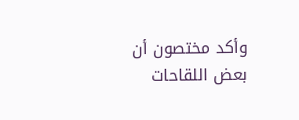وأكد مختصون أن بعض اللقاحات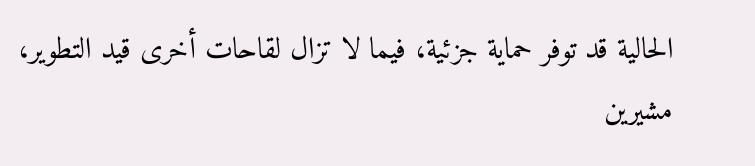الحالية قد توفر حماية جزئية، فيما لا تزال لقاحات أخرى قيد التطوير، مشيرين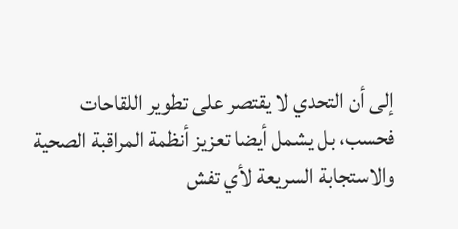إلى أن التحدي لا يقتصر على تطوير اللقاحات فحسب، بل يشمل أيضا تعزيز أنظمة المراقبة الصحية والاستجابة السريعة لأي تفش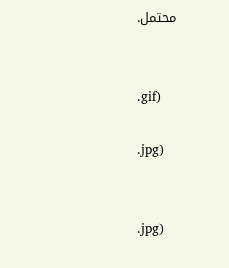محتمل.


.gif)

.jpg)


.jpg)